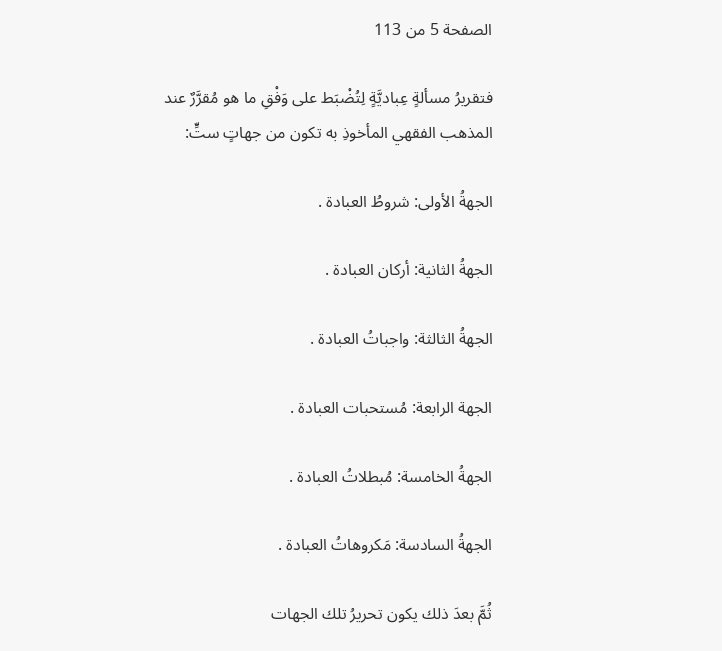الصفحة 5 من 113

فتقريرُ مسألةٍ عِباديَّةٍ لِتُضْبَط على وَفْقِ ما هو مُقرَّرٌ عند المذهب الفقهي المأخوذِ به تكون من جهاتٍ ستٍّ:

الجهةُ الأولى: شروطُ العبادة .

الجهةُ الثانية: أركان العبادة .

الجهةُ الثالثة: واجباتُ العبادة .

الجهة الرابعة: مُستحبات العبادة .

الجهةُ الخامسة: مُبطلاتُ العبادة .

الجهةُ السادسة: مَكروهاتُ العبادة .

ثُمَّ بعدَ ذلك يكون تحريرُ تلك الجهات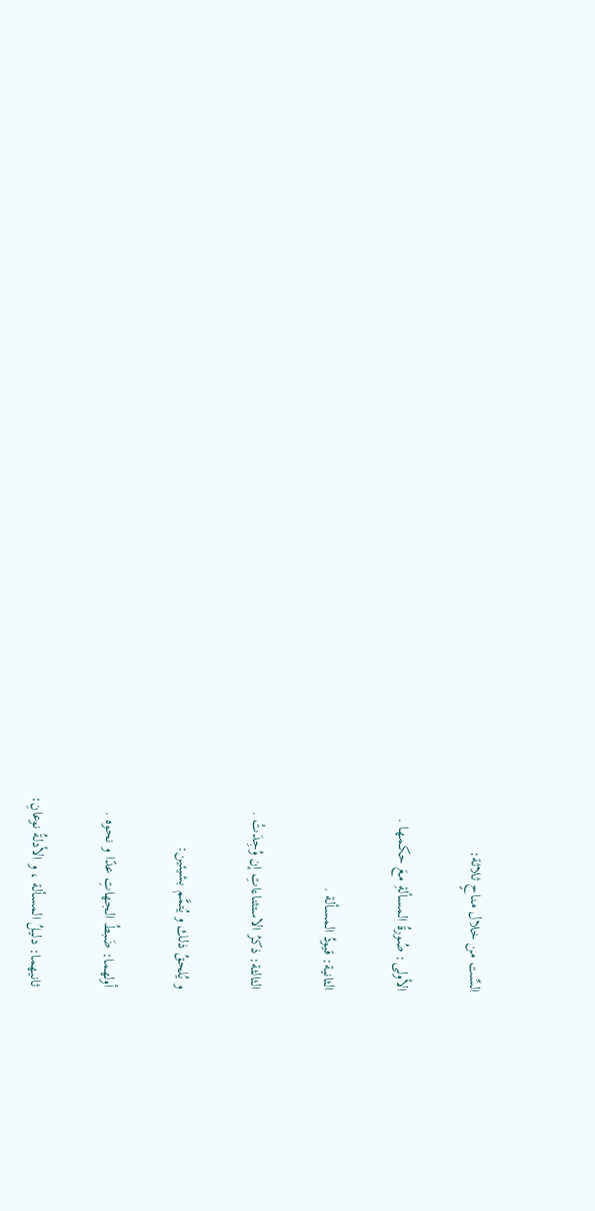السِّت من خلال مناحٍ ثلاثة:

الأولى: صُورةُ المسألةِ معَ حكمها .

الثانية: قيودُ المسألة .

الثالثة: ذكرُ الاستثناءاتِ إن وُجِدَتْ .

و يُلحقُ ذلك و يُتمَّم بشيئين:

أولهما: ضَبطُ الجهاتِ عدًا و نحوه .

ثانيهما: دليلُ المسألة ، و الأدلةُ نوعانِ: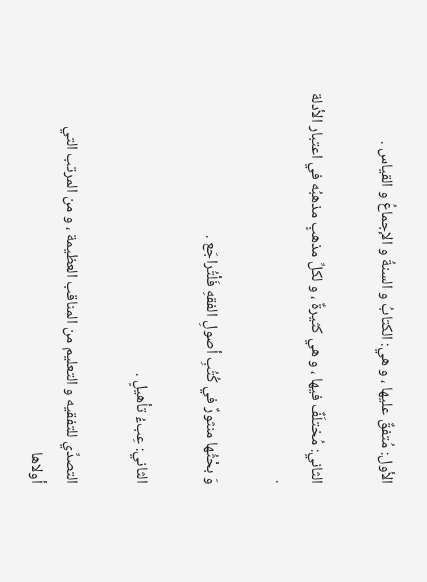الأول: مُتفقٌ عليها ، و هي: الكتابُ و السنةُ و الإجماعُ و القياس .

الثاني: مُختلَفٌ فيها ، و هي كثيرةٌ ، و لكلِّ مذهبٍ مذهبُه في اعتبار الأدلة .

وَ بحْثُها منثورٌ في كُتُبِ أصولِ الفقهِ فَلْتُراجَع .

الثاني: عِبءُ تأهيلٍ .

التصدِّي للتفقيه و التعليم من المناقب العظيمة ، و من المرتب التي أولاها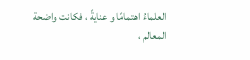العلماءُ اهتمامًا و عنايةً ، فكانت واضحة المعالم ،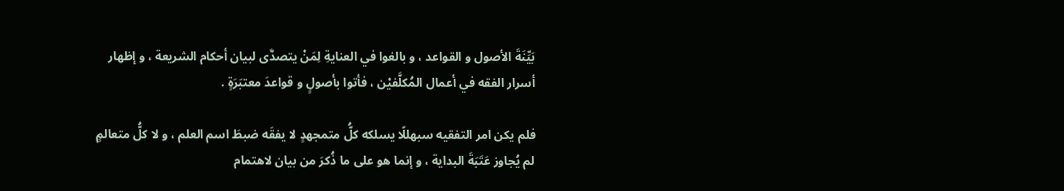بَيِّنَةَ الأصول و القواعد ، و بالغوا في العنايةِ لِمَنْ يتصدَّى لبيان أحكام الشريعة ، و إظهار أسرار الفقه في أعمال المُكلَّفيْن ، فأتوا بأصولٍ و قواعدَ معتبَرَةٍ .

فلم يكن امر التفقيه سبهللًا يسلكه كلُّ متمجهدٍ لا يفقَه ضبطَ اسم العلم ، و لا كلُّ متعالمٍ لم يُجاوز عَتَبَةَ البداية ، و إنما هو على ما ذُكرَ من بيان لاهتمام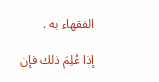الفقهاء به .

إذا عُلِمَ ذلك فإن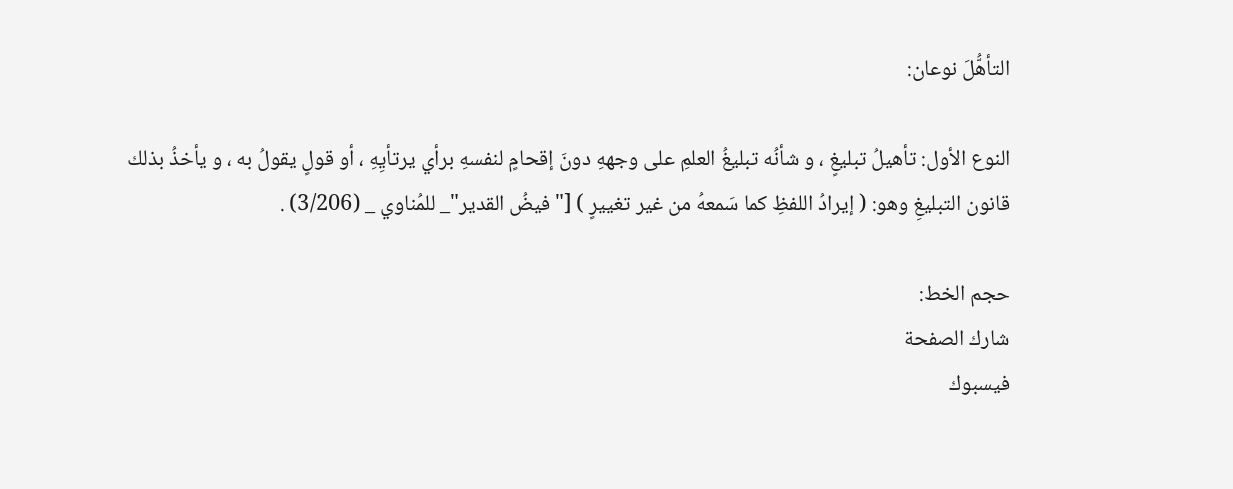التأهُّلَ نوعان:

النوع الأول: تأهيلُ تبليغٍ ، و شأنُه تبليغُ العلمِ على وجههِ دونَ إقحامٍ لنفسهِ برأي يرتأيِهِ ، أو قولٍ يقولُ به ، و يأخذُ بذلك قانون التبليغِ وهو: ( إيرادُ اللفظِ كما سَمعهُ من غير تغييرٍ ) ["فيضُ القدير"_ للمُناوي _ (3/206) .

حجم الخط:
شارك الصفحة
فيسبوك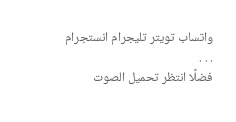واتساب تويتر تليجرام انستجرام
. . .
فضلًا انتظر تحميل الصوت